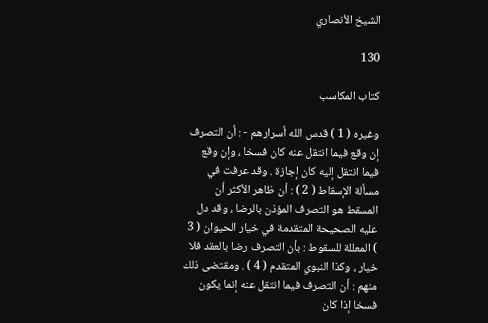الشيخ الأنصاري

130

كتاب المكاسب

وغيره ( 1 ) قدس الله أسرارهم - : أن التصرف إن وقع فيما انتقل عنه كان فسخا ، وإن وقع فيما انتقل إليه كان إجازة . وقد عرفت في مسألة الإسقاط ( 2 ) : أن ظاهر الأكثر أن المسقط هو التصرف المؤذن بالرضا ، وقد دل عليه الصحيحة المتقدمة في خيار الحيوان ( 3 ) المعللة للسقوط : بأن التصرف رضا بالعقد فلا خيار ، وكذا النبوي المتقدم ( 4 ) . ومقتضى ذلك منهم : أن التصرف فيما انتقل عنه إنما يكون فسخا إذا كان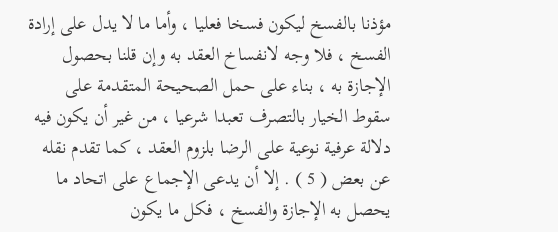مؤذنا بالفسخ ليكون فسخا فعليا ، وأما ما لا يدل على إرادة الفسخ ، فلا وجه لانفساخ العقد به وإن قلنا بحصول الإجازة به ، بناء على حمل الصحيحة المتقدمة على سقوط الخيار بالتصرف تعبدا شرعيا ، من غير أن يكون فيه دلالة عرفية نوعية على الرضا بلزوم العقد ، كما تقدم نقله عن بعض ( 5 ) . إلا أن يدعى الإجماع على اتحاد ما يحصل به الإجازة والفسخ ، فكل ما يكون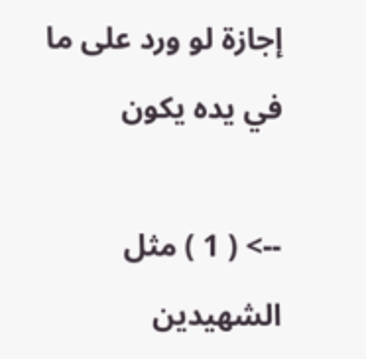إجازة لو ورد على ما في يده يكون

--> ( 1 ) مثل الشهيدين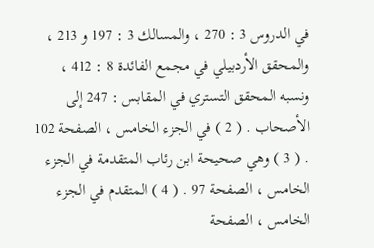في الدروس 3 : 270 ، والمسالك 3 : 197 و 213 ، والمحقق الأردبيلي في مجمع الفائدة 8 : 412 ، ونسبه المحقق التستري في المقابس : 247 إلى الأصحاب . ( 2 ) في الجزء الخامس ، الصفحة 102 . ( 3 ) وهي صحيحة ابن رئاب المتقدمة في الجزء الخامس ، الصفحة 97 . ( 4 ) المتقدم في الجزء الخامس ، الصفحة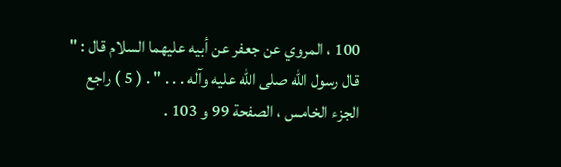100 ، المروي عن جعفر عن أبيه عليهما السلام قال : " قال رسول الله صلى الله عليه وآله . . . " . ( 5 ) راجع الجزء الخامس ، الصفحة 99 و 103 .